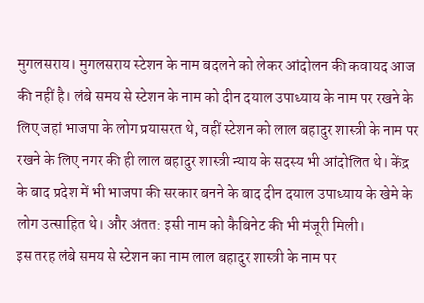मुगलसराय। मुगलसराय स्टेशन के नाम बदलने को लेकर आंदोलन की कवायद आज की नहीं है। लंबे समय से स्टेशन के नाम को दीन दयाल उपाध्याय के नाम पर रखने के लिए जहां भाजपा के लोग प्रयासरत थे, वहीं स्टेशन को लाल बहादुर शास्त्री के नाम पर रखने के लिए नगर की ही लाल बहादुर शास्त्री न्याय के सदस्य भी आंदोलित थे। केंद्र के बाद प्रदेश में भी भाजपा की सरकार बनने के बाद दीन दयाल उपाध्याय के खेमे के लोग उत्साहित थे। और अंतत: इसी नाम को कैबिनेट की भी मंजूरी मिली।
इस तरह लंबे समय से स्टेशन का नाम लाल बहादुर शास्त्री के नाम पर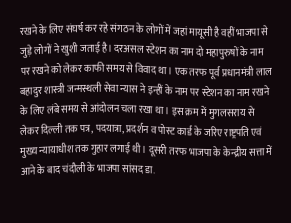रखने के लिए संघर्ष कर रहे संगठन के लोगों में जहां मायूसी है वहीं भाजपा से जुड़े लोगों ने खुशी जताई है। दरअसल स्टेशन का नाम दो महापुरुषों के नाम पर रखने को लेकर काफी समय से विवाद था। एक तरफ पूर्व प्रधानमंत्री लाल बहादुर शास्त्री जन्मस्थली सेवा न्यास ने इन्हीं के नाम पर स्टेशन का नाम रखने के लिए लंबे समय से आंदोलन चला रखा था। इस क्रम में मुगलसराय से लेकर दिल्ली तक पत्र, पदयात्रा, प्रदर्शन व पोस्ट कार्ड के जरिए राष्ट्रपति एवं मुख्य न्यायाधीश तक गुहार लगाई थी। दूसरी तरफ भाजपा के केन्द्रीय सत्ता में आने के बाद चंदौली के भाजपा सांसद डा.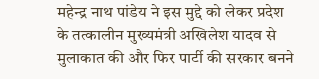महेन्द्र नाथ पांडेय ने इस मुद्दे को लेकर प्रदेश के तत्कालीन मुख्यमंत्री अखिलेश यादव से मुलाकात की और फिर पार्टी की सरकार बनने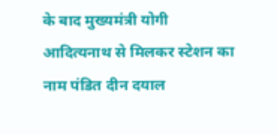के बाद मुख्यमंत्री योगी आदित्यनाथ से मिलकर स्टेशन का नाम पंडित दीन दयाल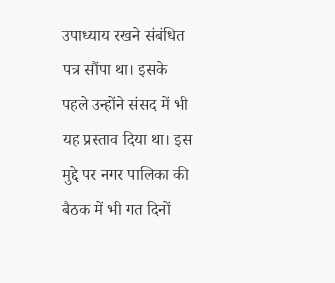उपाध्याय रखने संबंधित पत्र सौंपा था। इसके पहले उन्होंने संसद में भी यह प्रस्ताव दिया था। इस मुद्दे पर नगर पालिका की बैठक में भी गत दिनों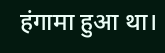हंगामा हुआ था।